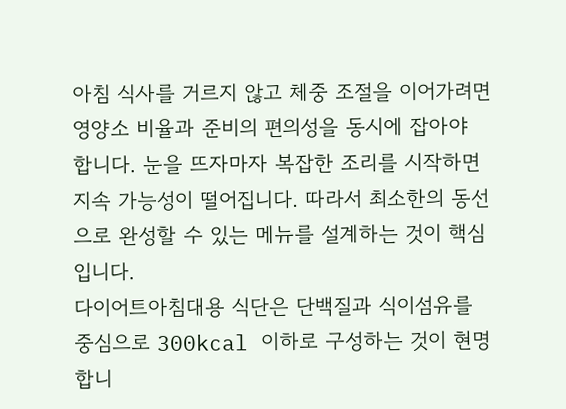아침 식사를 거르지 않고 체중 조절을 이어가려면 영양소 비율과 준비의 편의성을 동시에 잡아야 합니다. 눈을 뜨자마자 복잡한 조리를 시작하면 지속 가능성이 떨어집니다. 따라서 최소한의 동선으로 완성할 수 있는 메뉴를 설계하는 것이 핵심입니다.
다이어트아침대용 식단은 단백질과 식이섬유를 중심으로 300kcal 이하로 구성하는 것이 현명합니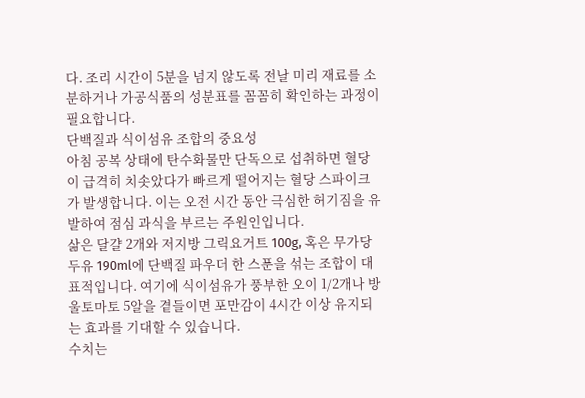다. 조리 시간이 5분을 넘지 않도록 전날 미리 재료를 소분하거나 가공식품의 성분표를 꼼꼼히 확인하는 과정이 필요합니다.
단백질과 식이섬유 조합의 중요성
아침 공복 상태에 탄수화물만 단독으로 섭취하면 혈당이 급격히 치솟았다가 빠르게 떨어지는 혈당 스파이크가 발생합니다. 이는 오전 시간 동안 극심한 허기짐을 유발하여 점심 과식을 부르는 주원인입니다.
삶은 달걀 2개와 저지방 그릭요거트 100g, 혹은 무가당 두유 190ml에 단백질 파우더 한 스푼을 섞는 조합이 대표적입니다. 여기에 식이섬유가 풍부한 오이 1/2개나 방울토마토 5알을 곁들이면 포만감이 4시간 이상 유지되는 효과를 기대할 수 있습니다.
수치는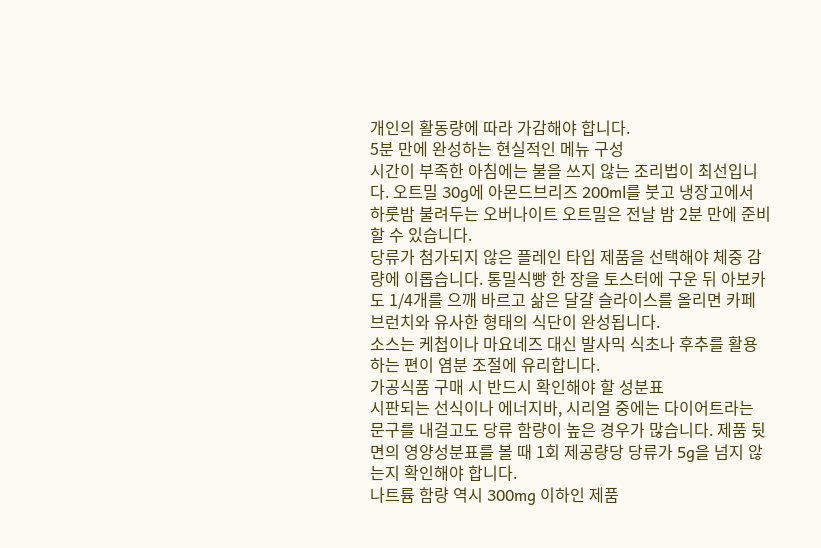개인의 활동량에 따라 가감해야 합니다.
5분 만에 완성하는 현실적인 메뉴 구성
시간이 부족한 아침에는 불을 쓰지 않는 조리법이 최선입니다. 오트밀 30g에 아몬드브리즈 200ml를 붓고 냉장고에서 하룻밤 불려두는 오버나이트 오트밀은 전날 밤 2분 만에 준비할 수 있습니다.
당류가 첨가되지 않은 플레인 타입 제품을 선택해야 체중 감량에 이롭습니다. 통밀식빵 한 장을 토스터에 구운 뒤 아보카도 1/4개를 으깨 바르고 삶은 달걀 슬라이스를 올리면 카페 브런치와 유사한 형태의 식단이 완성됩니다.
소스는 케첩이나 마요네즈 대신 발사믹 식초나 후추를 활용하는 편이 염분 조절에 유리합니다.
가공식품 구매 시 반드시 확인해야 할 성분표
시판되는 선식이나 에너지바, 시리얼 중에는 다이어트라는 문구를 내걸고도 당류 함량이 높은 경우가 많습니다. 제품 뒷면의 영양성분표를 볼 때 1회 제공량당 당류가 5g을 넘지 않는지 확인해야 합니다.
나트륨 함량 역시 300mg 이하인 제품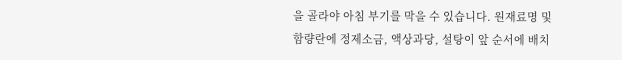을 골라야 아침 부기를 막을 수 있습니다. 원재료명 및 함량란에 정제소금, 액상과당, 설탕이 앞 순서에 배치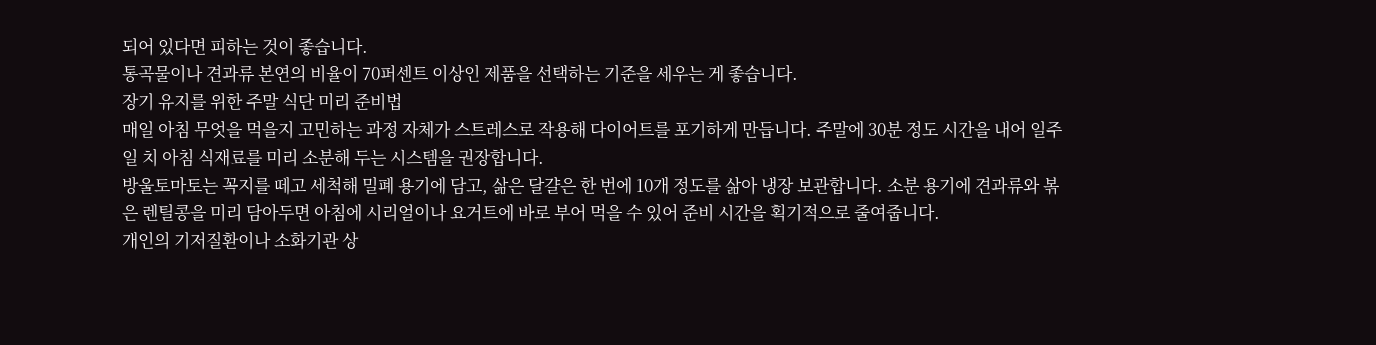되어 있다면 피하는 것이 좋습니다.
통곡물이나 견과류 본연의 비율이 70퍼센트 이상인 제품을 선택하는 기준을 세우는 게 좋습니다.
장기 유지를 위한 주말 식단 미리 준비법
매일 아침 무엇을 먹을지 고민하는 과정 자체가 스트레스로 작용해 다이어트를 포기하게 만듭니다. 주말에 30분 정도 시간을 내어 일주일 치 아침 식재료를 미리 소분해 두는 시스템을 권장합니다.
방울토마토는 꼭지를 떼고 세척해 밀폐 용기에 담고, 삶은 달걀은 한 번에 10개 정도를 삶아 냉장 보관합니다. 소분 용기에 견과류와 볶은 렌틸콩을 미리 담아두면 아침에 시리얼이나 요거트에 바로 부어 먹을 수 있어 준비 시간을 획기적으로 줄여줍니다.
개인의 기저질환이나 소화기관 상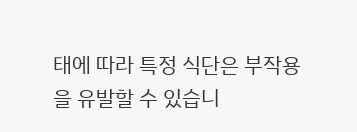태에 따라 특정 식단은 부작용을 유발할 수 있습니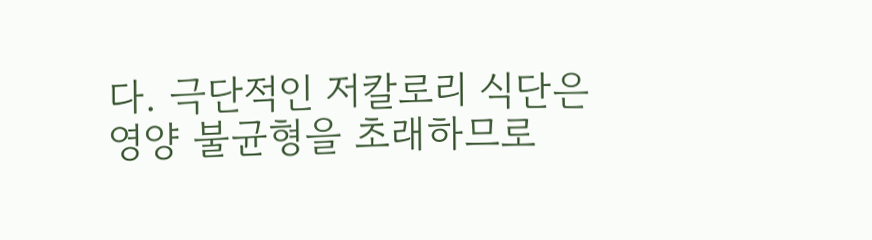다. 극단적인 저칼로리 식단은 영양 불균형을 초래하므로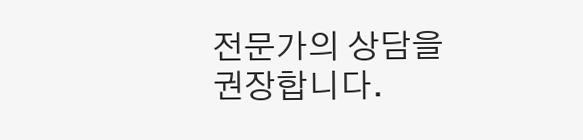전문가의 상담을 권장합니다.